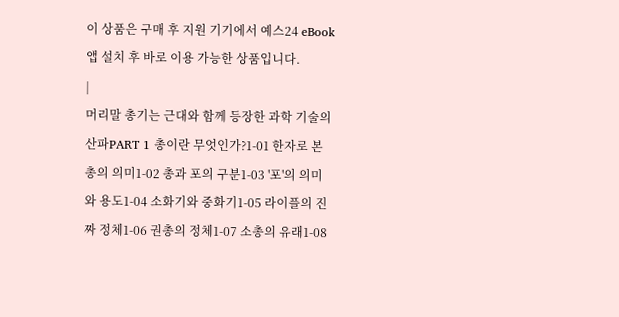이 상품은 구매 후 지원 기기에서 예스24 eBook앱 설치 후 바로 이용 가능한 상품입니다.
|
머리말 총기는 근대와 함께 등장한 과학 기술의 산파PART 1 총이란 무엇인가?1-01 한자로 본 총의 의미1-02 총과 포의 구분1-03 '포'의 의미와 용도1-04 소화기와 중화기1-05 라이플의 진짜 정체1-06 권총의 정체1-07 소총의 유래1-08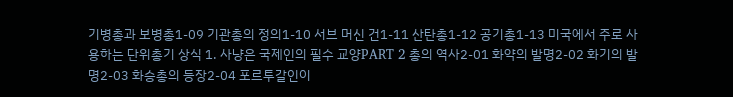기병총과 보병총1-09 기관총의 정의1-10 서브 머신 건1-11 산탄총1-12 공기총1-13 미국에서 주로 사용하는 단위총기 상식 1. 사냥은 국제인의 필수 교양PART 2 총의 역사2-01 화약의 발명2-02 화기의 발명2-03 화승총의 등장2-04 포르투갈인이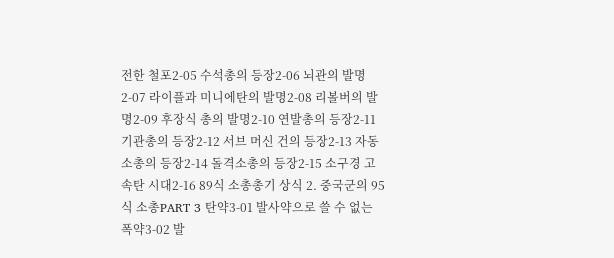전한 철포2-05 수석총의 등장2-06 뇌관의 발명2-07 라이플과 미니에탄의 발명2-08 리볼버의 발명2-09 후장식 총의 발명2-10 연발총의 등장2-11 기관총의 등장2-12 서브 머신 건의 등장2-13 자동소총의 등장2-14 돌격소총의 등장2-15 소구경 고속탄 시대2-16 89식 소총총기 상식 2. 중국군의 95식 소총PART 3 탄약3-01 발사약으로 쓸 수 없는 폭약3-02 발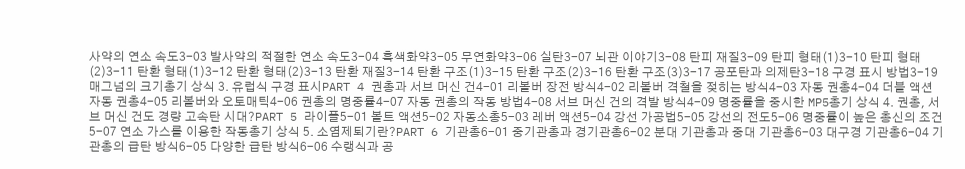사약의 연소 속도3-03 발사약의 적절한 연소 속도3-04 흑색화약3-05 무연화약3-06 실탄3-07 뇌관 이야기3-08 탄피 재질3-09 탄피 형태(1)3-10 탄피 형태(2)3-11 탄환 형태(1)3-12 탄환 형태(2)3-13 탄환 재질3-14 탄환 구조(1)3-15 탄환 구조(2)3-16 탄환 구조(3)3-17 공포탄과 의제탄3-18 구경 표시 방법3-19 매그넘의 크기총기 상식 3. 유럽식 구경 표시PART 4 권총과 서브 머신 건4-01 리볼버 장전 방식4-02 리볼버 격철을 젖히는 방식4-03 자동 권총4-04 더블 액션 자동 권총4-05 리볼버와 오토매틱4-06 권총의 명중률4-07 자동 권총의 작동 방법4-08 서브 머신 건의 격발 방식4-09 명중률을 중시한 MP5총기 상식 4. 권총, 서브 머신 건도 경량 고속탄 시대?PART 5 라이플5-01 볼트 액션5-02 자동소총5-03 레버 액션5-04 강선 가공법5-05 강선의 전도5-06 명중률이 높은 총신의 조건5-07 연소 가스를 이용한 작동총기 상식 5. 소염제퇴기란?PART 6 기관총6-01 중기관총과 경기관총6-02 분대 기관총과 중대 기관총6-03 대구경 기관총6-04 기관총의 급탄 방식6-05 다양한 급탄 방식6-06 수랭식과 공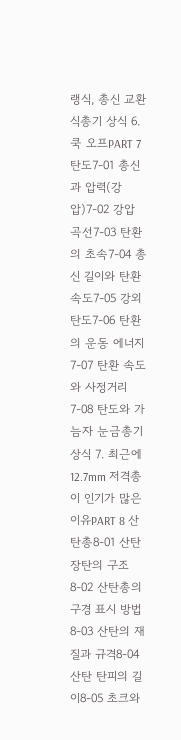랭식, 총신 교환식총기 상식 6. 쿡 오프PART 7 탄도7-01 총신과 압력(강압)7-02 강압 곡선7-03 탄환의 초속7-04 총신 길이와 탄환 속도7-05 강외탄도7-06 탄환의 운동 에너지7-07 탄환 속도와 사정거리7-08 탄도와 가늠자 눈금총기 상식 7. 최근에 12.7mm 저격총이 인기가 많은 이유PART 8 산탄총8-01 산탄 장탄의 구조8-02 산탄총의 구경 표시 방법8-03 산탄의 재질과 규격8-04 산탄 탄피의 길이8-05 초크와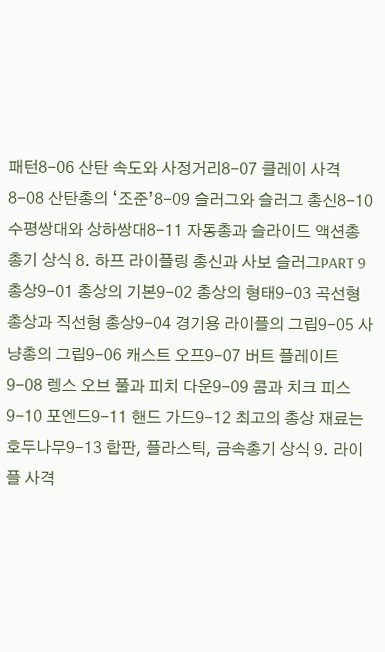패턴8-06 산탄 속도와 사정거리8-07 클레이 사격8-08 산탄총의 ‘조준’8-09 슬러그와 슬러그 총신8-10 수평쌍대와 상하쌍대8-11 자동총과 슬라이드 액션총총기 상식 8. 하프 라이플링 총신과 사보 슬러그PART 9 총상9-01 총상의 기본9-02 총상의 형태9-03 곡선형 총상과 직선형 총상9-04 경기용 라이플의 그립9-05 사냥총의 그립9-06 캐스트 오프9-07 버트 플레이트9-08 렝스 오브 풀과 피치 다운9-09 콤과 치크 피스9-10 포엔드9-11 핸드 가드9-12 최고의 총상 재료는 호두나무9-13 합판, 플라스틱, 금속총기 상식 9. 라이플 사격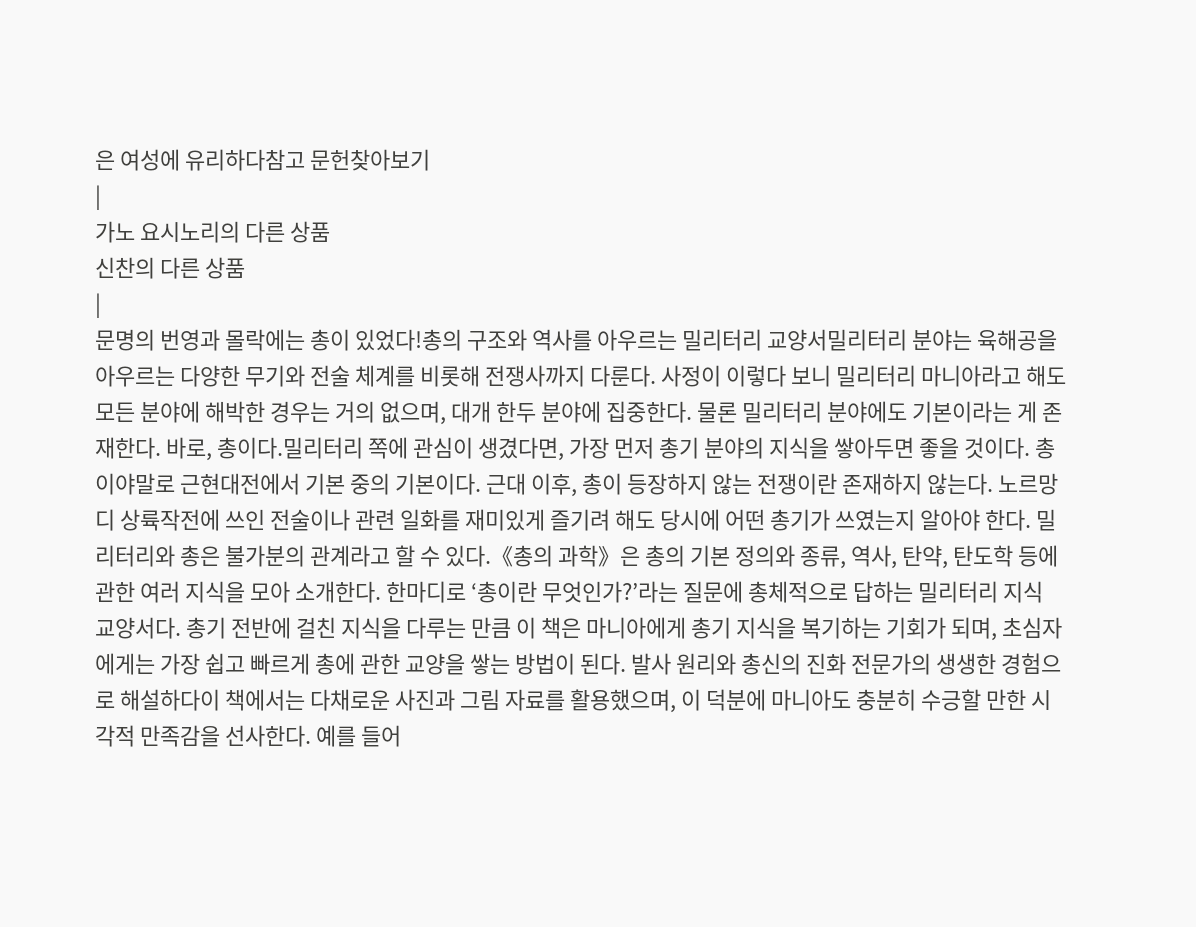은 여성에 유리하다참고 문헌찾아보기
|
가노 요시노리의 다른 상품
신찬의 다른 상품
|
문명의 번영과 몰락에는 총이 있었다!총의 구조와 역사를 아우르는 밀리터리 교양서밀리터리 분야는 육해공을 아우르는 다양한 무기와 전술 체계를 비롯해 전쟁사까지 다룬다. 사정이 이렇다 보니 밀리터리 마니아라고 해도 모든 분야에 해박한 경우는 거의 없으며, 대개 한두 분야에 집중한다. 물론 밀리터리 분야에도 기본이라는 게 존재한다. 바로, 총이다.밀리터리 쪽에 관심이 생겼다면, 가장 먼저 총기 분야의 지식을 쌓아두면 좋을 것이다. 총이야말로 근현대전에서 기본 중의 기본이다. 근대 이후, 총이 등장하지 않는 전쟁이란 존재하지 않는다. 노르망디 상륙작전에 쓰인 전술이나 관련 일화를 재미있게 즐기려 해도 당시에 어떤 총기가 쓰였는지 알아야 한다. 밀리터리와 총은 불가분의 관계라고 할 수 있다.《총의 과학》은 총의 기본 정의와 종류, 역사, 탄약, 탄도학 등에 관한 여러 지식을 모아 소개한다. 한마디로 ‘총이란 무엇인가?’라는 질문에 총체적으로 답하는 밀리터리 지식 교양서다. 총기 전반에 걸친 지식을 다루는 만큼 이 책은 마니아에게 총기 지식을 복기하는 기회가 되며, 초심자에게는 가장 쉽고 빠르게 총에 관한 교양을 쌓는 방법이 된다. 발사 원리와 총신의 진화 전문가의 생생한 경험으로 해설하다이 책에서는 다채로운 사진과 그림 자료를 활용했으며, 이 덕분에 마니아도 충분히 수긍할 만한 시각적 만족감을 선사한다. 예를 들어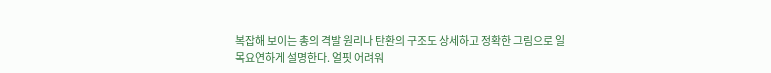복잡해 보이는 총의 격발 원리나 탄환의 구조도 상세하고 정확한 그림으로 일목요연하게 설명한다. 얼핏 어려워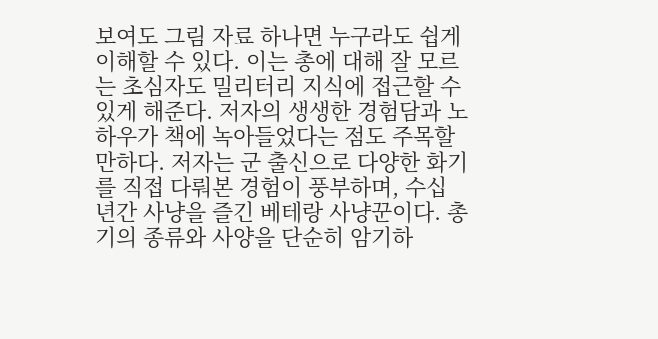보여도 그림 자료 하나면 누구라도 쉽게 이해할 수 있다. 이는 총에 대해 잘 모르는 초심자도 밀리터리 지식에 접근할 수 있게 해준다. 저자의 생생한 경험담과 노하우가 책에 녹아들었다는 점도 주목할 만하다. 저자는 군 출신으로 다양한 화기를 직접 다뤄본 경험이 풍부하며, 수십 년간 사냥을 즐긴 베테랑 사냥꾼이다. 총기의 종류와 사양을 단순히 암기하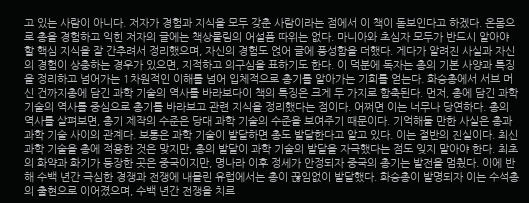고 있는 사람이 아니다. 저자가 경험과 지식을 모두 갖춘 사람이라는 점에서 이 책이 돋보인다고 하겠다. 온몸으로 총을 경험하고 익힌 저자의 글에는 책상물림의 어설픔 따위는 없다. 마니아와 초심자 모두가 반드시 알아야 할 핵심 지식을 잘 간추려서 정리했으며, 자신의 경험도 얹어 글에 풍성함을 더했다. 게다가 알려진 사실과 자신의 경험이 상충하는 경우가 있으면, 지적하고 의구심을 표하기도 한다. 이 덕분에 독자는 총의 기본 사양과 특징을 정리하고 넘어가는 1차원적인 이해를 넘어 입체적으로 총기를 알아가는 기회를 얻는다. 화승총에서 서브 머신 건까지총에 담긴 과학 기술의 역사를 바라보다이 책의 특징은 크게 두 가지로 함축된다. 먼저, 총에 담긴 과학 기술의 역사를 중심으로 총기를 바라보고 관련 지식을 정리했다는 점이다. 어쩌면 이는 너무나 당연하다. 총의 역사를 살펴보면, 총기 제작의 수준은 당대 과학 기술의 수준을 보여주기 때문이다. 기억해둘 만한 사실은 총과 과학 기술 사이의 관계다. 보통은 과학 기술이 발달하면 총도 발달한다고 알고 있다. 이는 절반의 진실이다. 최신 과학 기술을 총에 적용한 것은 맞지만, 총의 발달이 과학 기술의 발달을 자극했다는 점도 잊지 말아야 한다. 최초의 화약과 화기가 등장한 곳은 중국이지만, 명나라 이후 정세가 안정되자 중국의 총기는 발전을 멈췄다. 이에 반해 수백 년간 극심한 경쟁과 전쟁에 내몰린 유럽에서는 총이 끊임없이 발달했다. 화승총이 발명되자 이는 수석총의 출현으로 이어졌으며, 수백 년간 전쟁을 치르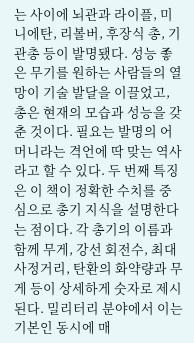는 사이에 뇌관과 라이플, 미니에탄, 리볼버, 후장식 총, 기관총 등이 발명됐다. 성능 좋은 무기를 원하는 사람들의 열망이 기술 발달을 이끌었고, 총은 현재의 모습과 성능을 갖춘 것이다. 필요는 발명의 어머니라는 격언에 딱 맞는 역사라고 할 수 있다. 두 번째 특징은 이 책이 정확한 수치를 중심으로 총기 지식을 설명한다는 점이다. 각 총기의 이름과 함께 무게, 강선 회전수, 최대 사정거리, 탄환의 화약량과 무게 등이 상세하게 숫자로 제시된다. 밀리터리 분야에서 이는 기본인 동시에 매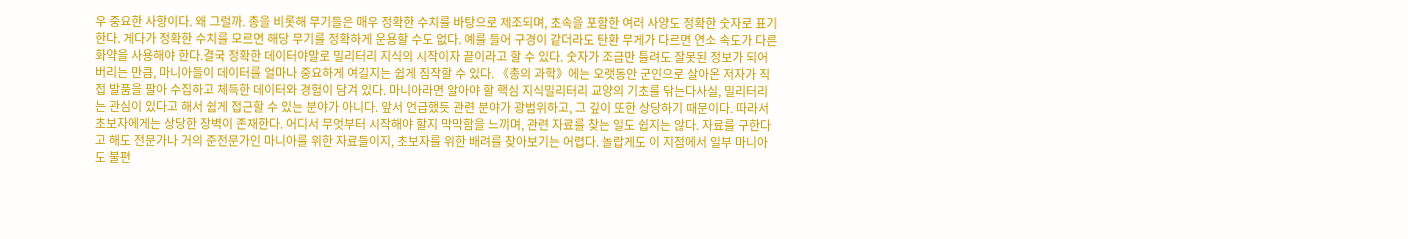우 중요한 사항이다. 왜 그럴까. 총을 비롯해 무기들은 매우 정확한 수치를 바탕으로 제조되며, 초속을 포함한 여러 사양도 정확한 숫자로 표기한다. 게다가 정확한 수치를 모르면 해당 무기를 정확하게 운용할 수도 없다. 예를 들어 구경이 같더라도 탄환 무게가 다르면 연소 속도가 다른 화약을 사용해야 한다.결국 정확한 데이터야말로 밀리터리 지식의 시작이자 끝이라고 할 수 있다. 숫자가 조금만 틀려도 잘못된 정보가 되어버리는 만큼, 마니아들이 데이터를 얼마나 중요하게 여길지는 쉽게 짐작할 수 있다. 《총의 과학》에는 오랫동안 군인으로 살아온 저자가 직접 발품을 팔아 수집하고 체득한 데이터와 경험이 담겨 있다. 마니아라면 알아야 할 핵심 지식밀리터리 교양의 기초를 닦는다사실, 밀리터리는 관심이 있다고 해서 쉽게 접근할 수 있는 분야가 아니다. 앞서 언급했듯 관련 분야가 광범위하고, 그 깊이 또한 상당하기 때문이다. 따라서 초보자에게는 상당한 장벽이 존재한다. 어디서 무엇부터 시작해야 할지 막막함을 느끼며, 관련 자료를 찾는 일도 쉽지는 않다. 자료를 구한다고 해도 전문가나 거의 준전문가인 마니아를 위한 자료들이지, 초보자를 위한 배려를 찾아보기는 어렵다. 놀랍게도 이 지점에서 일부 마니아도 불편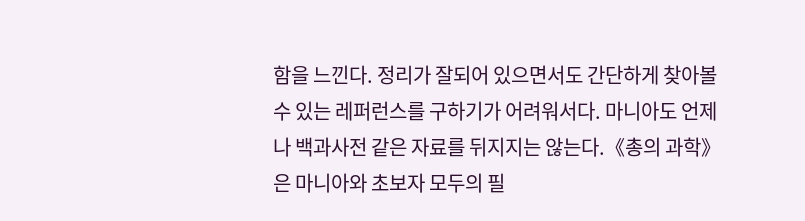함을 느낀다. 정리가 잘되어 있으면서도 간단하게 찾아볼 수 있는 레퍼런스를 구하기가 어려워서다. 마니아도 언제나 백과사전 같은 자료를 뒤지지는 않는다.《총의 과학》은 마니아와 초보자 모두의 필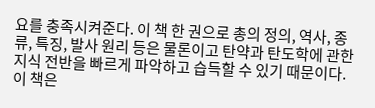요를 충족시켜준다. 이 책 한 권으로 총의 정의, 역사, 종류, 특징, 발사 원리 등은 물론이고 탄약과 탄도학에 관한 지식 전반을 빠르게 파악하고 습득할 수 있기 때문이다. 이 책은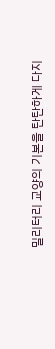밀리터리 교양의 기본을 탄탄하게 다지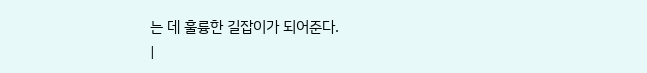는 데 훌륭한 길잡이가 되어준다.
|